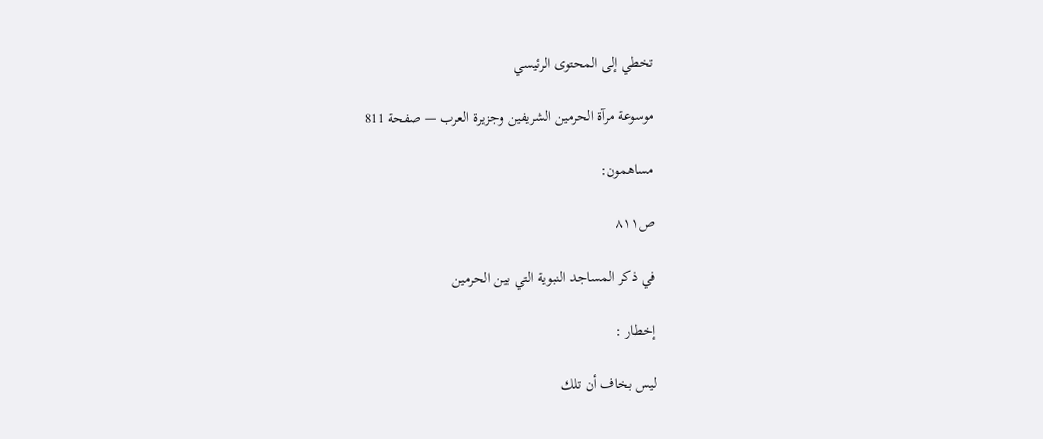تخطي إلى المحتوى الرئيسي

موسوعة مرآة الحرمين الشريفين وجزيرة العرب — صفحة 811

مساهمون:

ص٨١١

في ذكر المساجد النبوية التي بين الحرمين

إخطار :

ليس بخاف أن تلك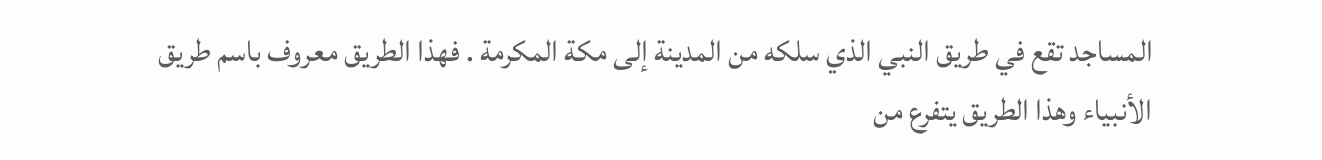المساجد تقع في طريق النبي الذي سلكه من المدينة إلى مكة المكرمة . فهذا الطريق معروف باسم طريق الأنبياء وهذا الطريق يتفرع من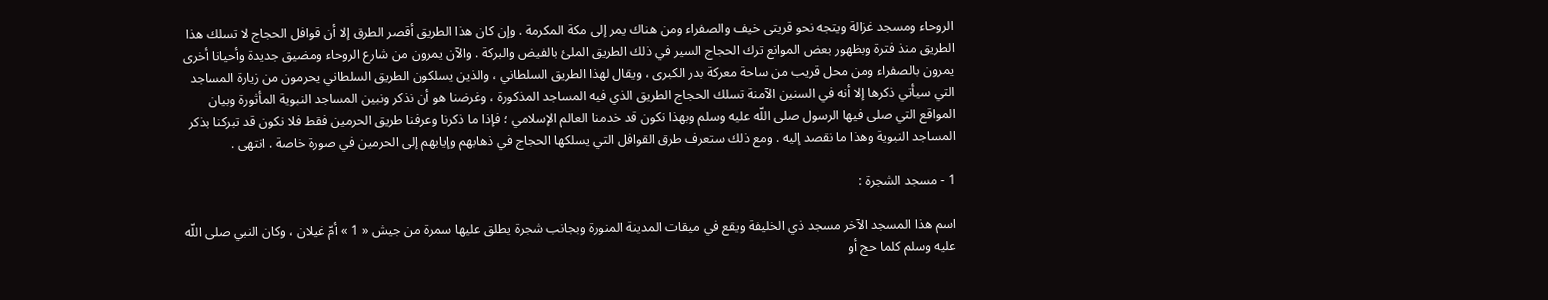الروحاء ومسجد غزالة ويتجه نحو قريتى خيف والصفراء ومن هناك يمر إلى مكة المكرمة . وإن كان هذا الطريق أقصر الطرق إلا أن قوافل الحجاج لا تسلك هذا الطريق منذ فترة وبظهور بعض الموانع ترك الحجاج السير في ذلك الطريق الملئ بالفيض والبركة . والآن يمرون من شارع الروحاء ومضيق جديدة وأحيانا أخرى يمرون بالصفراء ومن محل قريب من ساحة معركة بدر الكبرى ، ويقال لهذا الطريق السلطاني ، والذين يسلكون الطريق السلطاني يحرمون من زيارة المساجد التي سيأتي ذكرها إلا أنه في السنين الآمنة تسلك الحجاج الطريق الذي فيه المساجد المذكورة ، وغرضنا هو أن نذكر ونبين المساجد النبوية المأثورة وبيان المواقع التي صلى فيها الرسول صلى اللّه عليه وسلم وبهذا نكون قد خدمنا العالم الإسلامي ؛ فإذا ما ذكرنا وعرفنا طريق الحرمين فقط فلا نكون قد تبركنا بذكر المساجد النبوية وهذا ما نقصد إليه . ومع ذلك ستعرف طرق القوافل التي يسلكها الحجاج في ذهابهم وإيابهم إلى الحرمين في صورة خاصة . انتهى .

1 - مسجد الشجرة :

اسم هذا المسجد الآخر مسجد ذي الخليفة ويقع في ميقات المدينة المنورة وبجانب شجرة يطلق عليها سمرة من جيش « 1 » أمّ غيلان ، وكان النبي صلى اللّه عليه وسلم كلما حج أو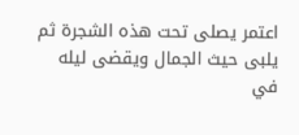اعتمر يصلى تحت هذه الشجرة ثم يلبى حيث الجمال ويقضى ليله في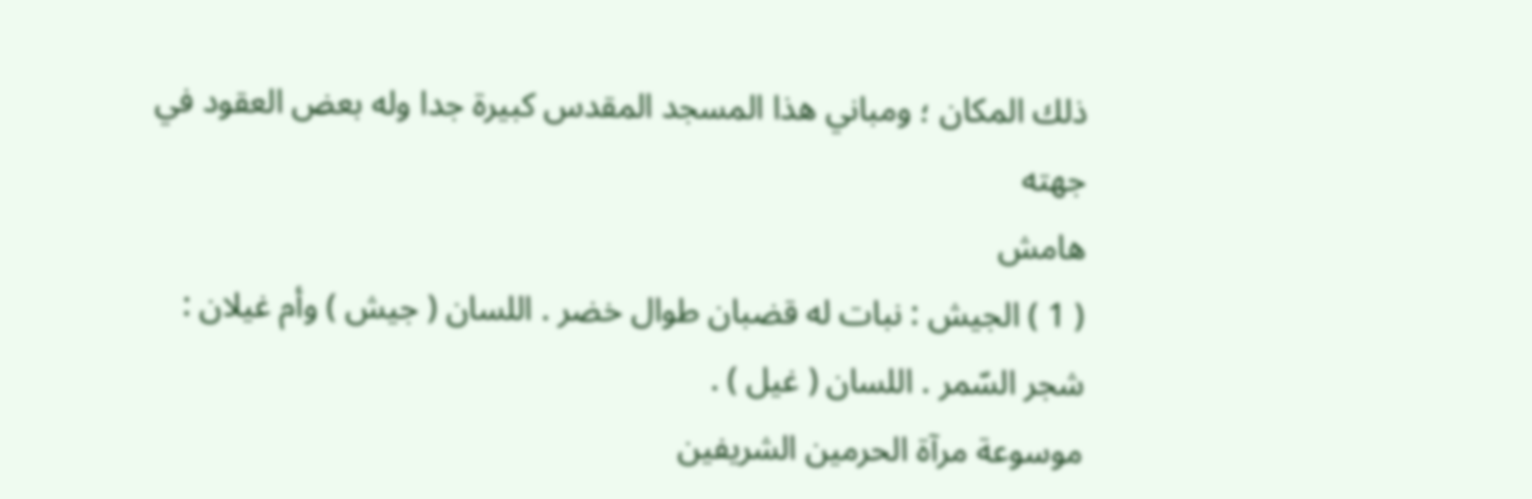ذلك المكان ؛ ومباني هذا المسجد المقدس كبيرة جدا وله بعض العقود في جهته
هامش
( 1 ) الجيش : نبات له قضبان طوال خضر . اللسان ( جيش ) وأم غيلان : شجر السّمر . اللسان ( غيل ) .
موسوعة مرآة الحرمين الشريفين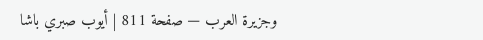وجزيرة العرب — صفحة 811 | أيوب صبري باشا